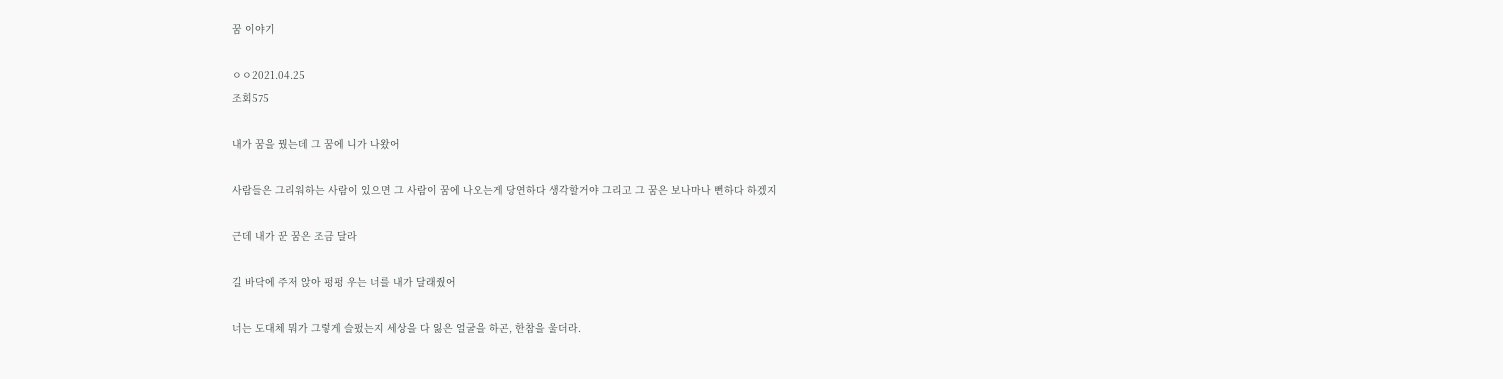꿈 이야기

ㅇㅇ2021.04.25
조회575

내가 꿈을 꿨는데 그 꿈에 니가 나왔어

사람들은 그리워하는 사람이 있으면 그 사람이 꿈에 나오는게 당연하다 생각할거야 그리고 그 꿈은 보나마나 뻔하다 하겠지

근데 내가 꾼 꿈은 조금 달라

길 바닥에 주저 앉아 펑펑 우는 너를 내가 달래줬어

너는 도대체 뭐가 그렇게 슬펐는지 세상을 다 잃은 얼굴을 하곤, 한참을 울더라.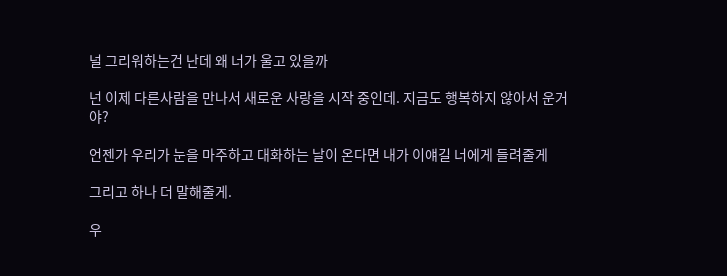널 그리워하는건 난데 왜 너가 울고 있을까

넌 이제 다른사람을 만나서 새로운 사랑을 시작 중인데. 지금도 행복하지 않아서 운거야?

언젠가 우리가 눈을 마주하고 대화하는 날이 온다면 내가 이얘길 너에게 들려줄게

그리고 하나 더 말해줄게.

우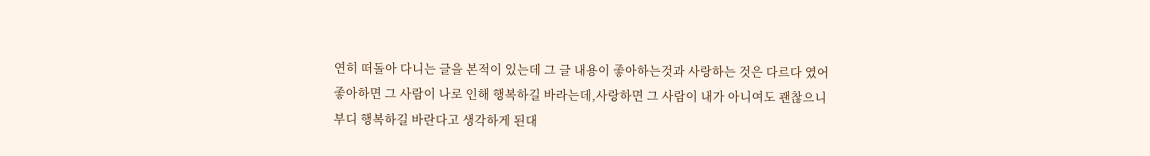연히 떠돌아 다니는 글을 본적이 있는데 그 글 내용이 좋아하는것과 사랑하는 것은 다르다 였어 좋아하면 그 사람이 나로 인해 행복하길 바라는데,사랑하면 그 사람이 내가 아니여도 괜찮으니 부디 행복하길 바란다고 생각하게 된대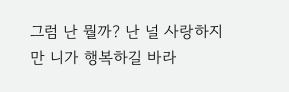그럼 난 뭘까? 난 널 사랑하지만 니가 행복하길 바라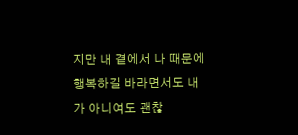지만 내 곁에서 나 때문에 행복하길 바라면서도 내가 아니여도 괜찮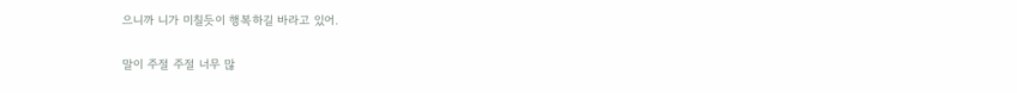으니까 니가 미칠듯이 행복하길 바라고 있어.

말이 주절 주절 너무 많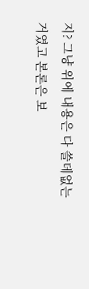지? 그냥 위에 내용은 다 쓸데없는거였고 본론은 보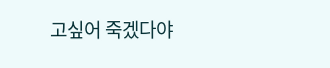고싶어 죽겠다야